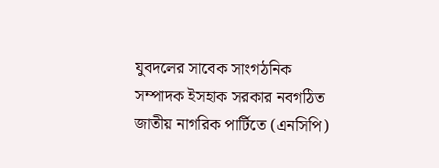যুবদলের সাবেক সাংগঠনিক সম্পাদক ইসহাক সরকার নবগঠিত জাতীয় নাগরিক পার্টিতে (এনসিপি)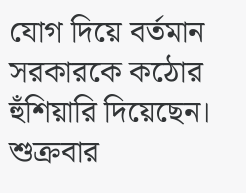যোগ দিয়ে বর্তমান সরকারকে কঠোর হুঁশিয়ারি দিয়েছেন। শুক্রবার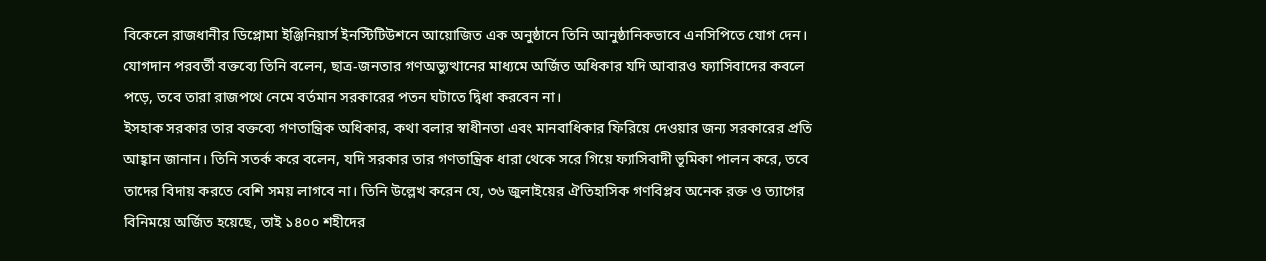বিকেলে রাজধানীর ডিপ্লোমা ইঞ্জিনিয়ার্স ইনস্টিটিউশনে আয়োজিত এক অনুষ্ঠানে তিনি আনুষ্ঠানিকভাবে এনসিপিতে যোগ দেন। যোগদান পরবর্তী বক্তব্যে তিনি বলেন, ছাত্র-জনতার গণঅভ্যুত্থানের মাধ্যমে অর্জিত অধিকার যদি আবারও ফ্যাসিবাদের কবলে পড়ে, তবে তারা রাজপথে নেমে বর্তমান সরকারের পতন ঘটাতে দ্বিধা করবেন না।
ইসহাক সরকার তার বক্তব্যে গণতান্ত্রিক অধিকার, কথা বলার স্বাধীনতা এবং মানবাধিকার ফিরিয়ে দেওয়ার জন্য সরকারের প্রতি আহ্বান জানান। তিনি সতর্ক করে বলেন, যদি সরকার তার গণতান্ত্রিক ধারা থেকে সরে গিয়ে ফ্যাসিবাদী ভূমিকা পালন করে, তবে তাদের বিদায় করতে বেশি সময় লাগবে না। তিনি উল্লেখ করেন যে, ৩৬ জুলাইয়ের ঐতিহাসিক গণবিপ্লব অনেক রক্ত ও ত্যাগের বিনিময়ে অর্জিত হয়েছে, তাই ১৪০০ শহীদের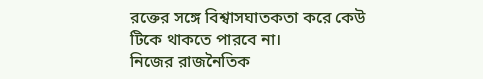রক্তের সঙ্গে বিশ্বাসঘাতকতা করে কেউ টিকে থাকতে পারবে না।
নিজের রাজনৈতিক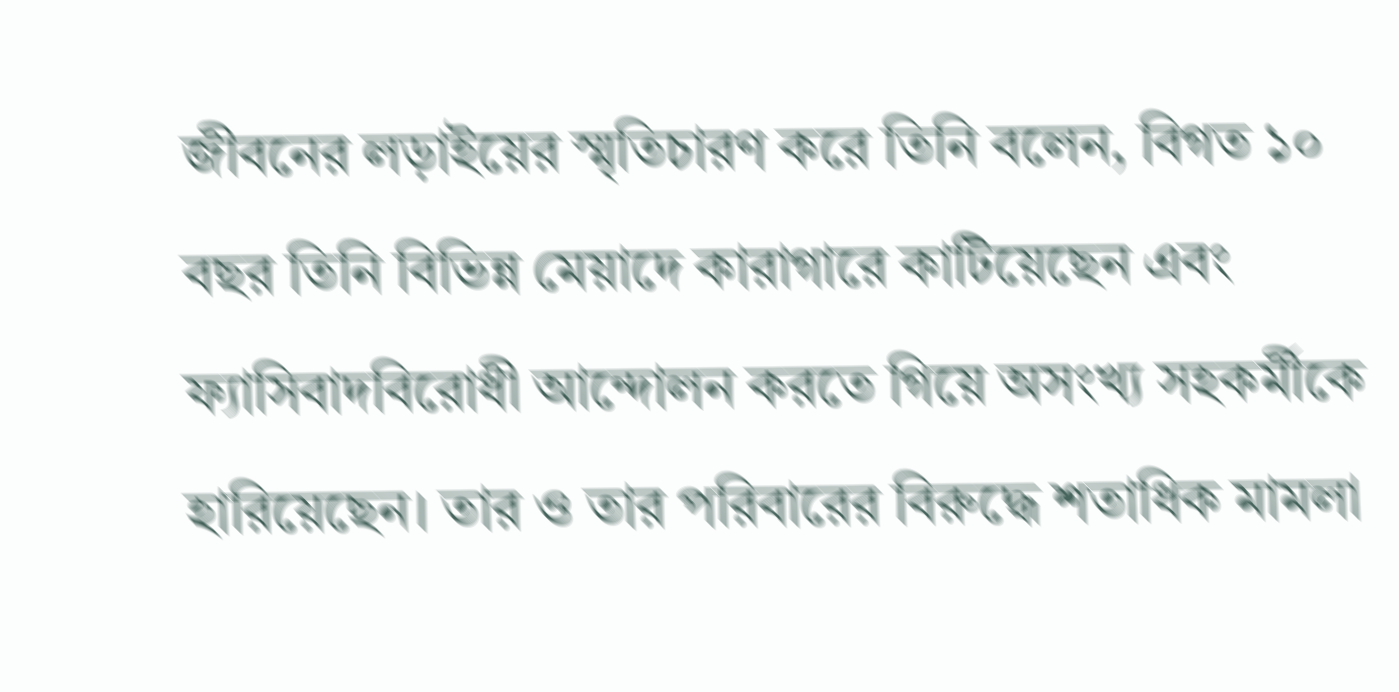জীবনের লড়াইয়ের স্মৃতিচারণ করে তিনি বলেন, বিগত ১০ বছর তিনি বিভিন্ন মেয়াদে কারাগারে কাটিয়েছেন এবং ফ্যাসিবাদবিরোধী আন্দোলন করতে গিয়ে অসংখ্য সহকর্মীকে হারিয়েছেন। তার ও তার পরিবারের বিরুদ্ধে শতাধিক মামলা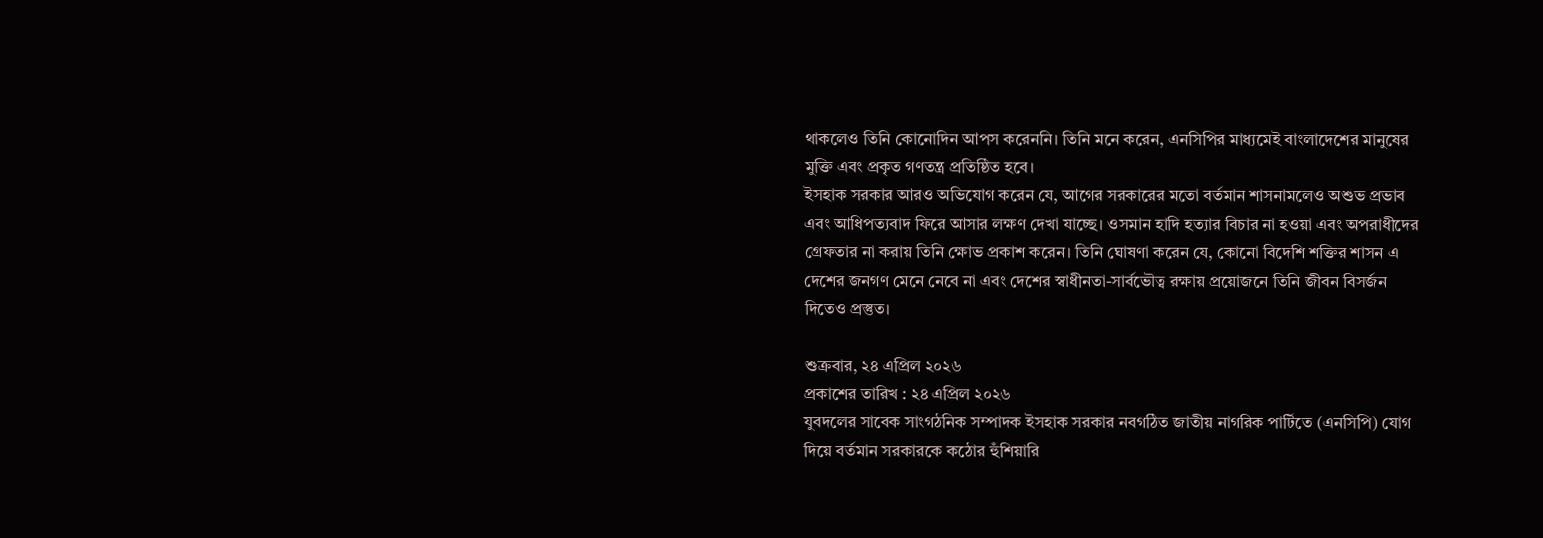থাকলেও তিনি কোনোদিন আপস করেননি। তিনি মনে করেন, এনসিপির মাধ্যমেই বাংলাদেশের মানুষের মুক্তি এবং প্রকৃত গণতন্ত্র প্রতিষ্ঠিত হবে।
ইসহাক সরকার আরও অভিযোগ করেন যে, আগের সরকারের মতো বর্তমান শাসনামলেও অশুভ প্রভাব এবং আধিপত্যবাদ ফিরে আসার লক্ষণ দেখা যাচ্ছে। ওসমান হাদি হত্যার বিচার না হওয়া এবং অপরাধীদের গ্রেফতার না করায় তিনি ক্ষোভ প্রকাশ করেন। তিনি ঘোষণা করেন যে, কোনো বিদেশি শক্তির শাসন এ দেশের জনগণ মেনে নেবে না এবং দেশের স্বাধীনতা-সার্বভৌত্ব রক্ষায় প্রয়োজনে তিনি জীবন বিসর্জন দিতেও প্রস্তুত।

শুক্রবার, ২৪ এপ্রিল ২০২৬
প্রকাশের তারিখ : ২৪ এপ্রিল ২০২৬
যুবদলের সাবেক সাংগঠনিক সম্পাদক ইসহাক সরকার নবগঠিত জাতীয় নাগরিক পার্টিতে (এনসিপি) যোগ দিয়ে বর্তমান সরকারকে কঠোর হুঁশিয়ারি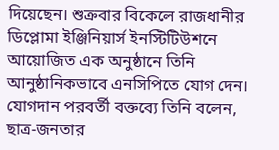দিয়েছেন। শুক্রবার বিকেলে রাজধানীর ডিপ্লোমা ইঞ্জিনিয়ার্স ইনস্টিটিউশনে আয়োজিত এক অনুষ্ঠানে তিনি আনুষ্ঠানিকভাবে এনসিপিতে যোগ দেন। যোগদান পরবর্তী বক্তব্যে তিনি বলেন, ছাত্র-জনতার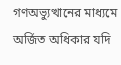গণঅভ্যুত্থানের মাধ্যমে অর্জিত অধিকার যদি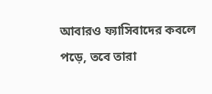আবারও ফ্যাসিবাদের কবলে পড়ে, তবে তারা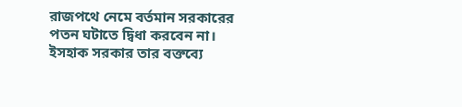রাজপথে নেমে বর্তমান সরকারের পতন ঘটাতে দ্বিধা করবেন না।
ইসহাক সরকার তার বক্তব্যে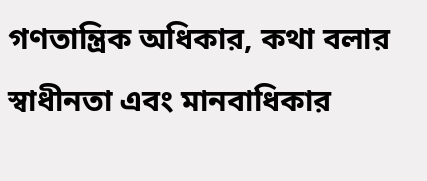গণতান্ত্রিক অধিকার, কথা বলার স্বাধীনতা এবং মানবাধিকার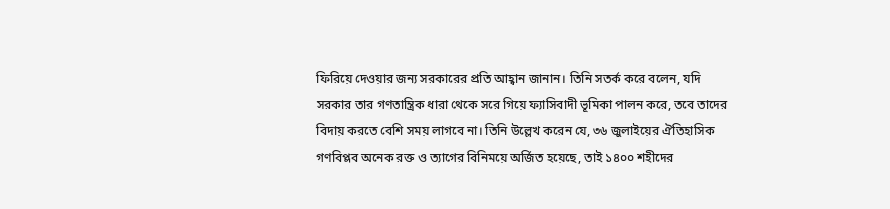ফিরিয়ে দেওয়ার জন্য সরকারের প্রতি আহ্বান জানান। তিনি সতর্ক করে বলেন, যদি সরকার তার গণতান্ত্রিক ধারা থেকে সরে গিয়ে ফ্যাসিবাদী ভূমিকা পালন করে, তবে তাদের বিদায় করতে বেশি সময় লাগবে না। তিনি উল্লেখ করেন যে, ৩৬ জুলাইয়ের ঐতিহাসিক গণবিপ্লব অনেক রক্ত ও ত্যাগের বিনিময়ে অর্জিত হয়েছে, তাই ১৪০০ শহীদের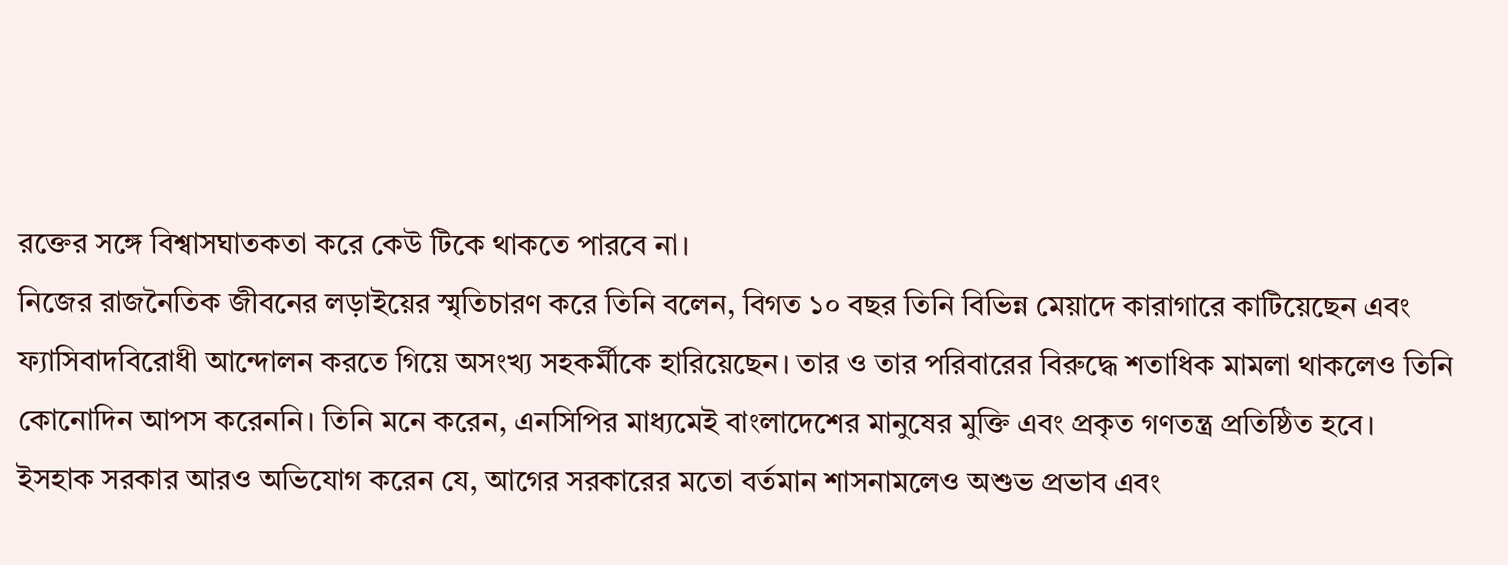রক্তের সঙ্গে বিশ্বাসঘাতকতা করে কেউ টিকে থাকতে পারবে না।
নিজের রাজনৈতিক জীবনের লড়াইয়ের স্মৃতিচারণ করে তিনি বলেন, বিগত ১০ বছর তিনি বিভিন্ন মেয়াদে কারাগারে কাটিয়েছেন এবং ফ্যাসিবাদবিরোধী আন্দোলন করতে গিয়ে অসংখ্য সহকর্মীকে হারিয়েছেন। তার ও তার পরিবারের বিরুদ্ধে শতাধিক মামলা থাকলেও তিনি কোনোদিন আপস করেননি। তিনি মনে করেন, এনসিপির মাধ্যমেই বাংলাদেশের মানুষের মুক্তি এবং প্রকৃত গণতন্ত্র প্রতিষ্ঠিত হবে।
ইসহাক সরকার আরও অভিযোগ করেন যে, আগের সরকারের মতো বর্তমান শাসনামলেও অশুভ প্রভাব এবং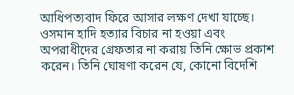আধিপত্যবাদ ফিরে আসার লক্ষণ দেখা যাচ্ছে। ওসমান হাদি হত্যার বিচার না হওয়া এবং অপরাধীদের গ্রেফতার না করায় তিনি ক্ষোভ প্রকাশ করেন। তিনি ঘোষণা করেন যে, কোনো বিদেশি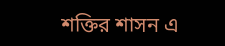শক্তির শাসন এ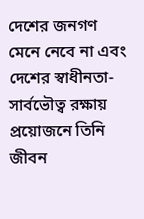দেশের জনগণ মেনে নেবে না এবং দেশের স্বাধীনতা-সার্বভৌত্ব রক্ষায় প্রয়োজনে তিনি জীবন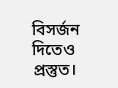বিসর্জন দিতেও প্রস্তুত।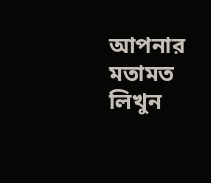আপনার মতামত লিখুন